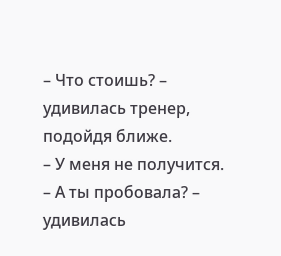– Что стоишь? – удивилась тренер, подойдя ближе.
– У меня не получится.
– А ты пробовала? – удивилась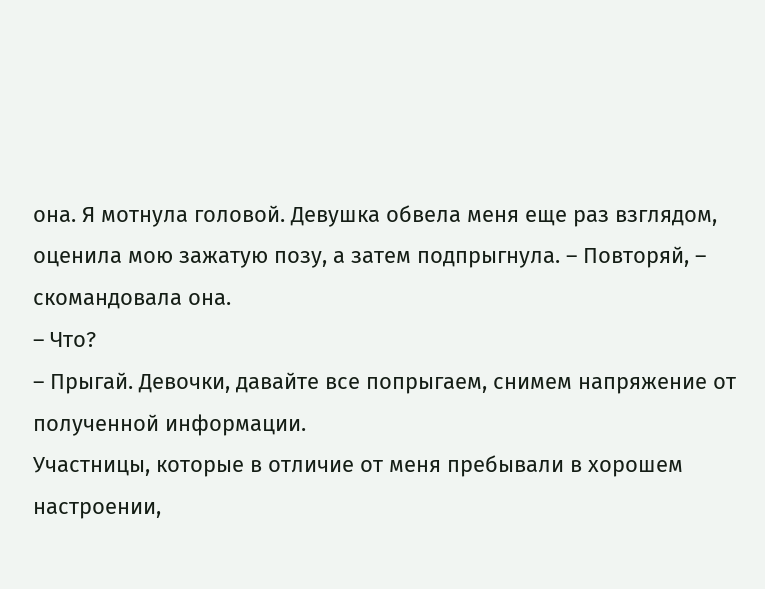она. Я мотнула головой. Девушка обвела меня еще раз взглядом, оценила мою зажатую позу, а затем подпрыгнула. – Повторяй, – скомандовала она.
– Что?
– Прыгай. Девочки, давайте все попрыгаем, снимем напряжение от полученной информации.
Участницы, которые в отличие от меня пребывали в хорошем настроении,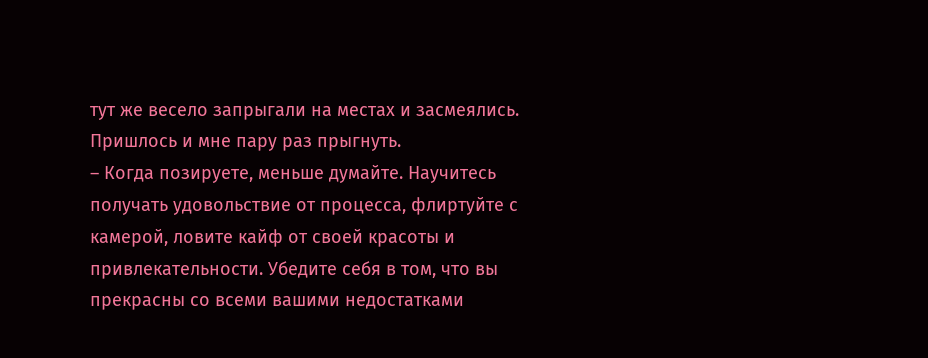тут же весело запрыгали на местах и засмеялись. Пришлось и мне пару раз прыгнуть.
– Когда позируете, меньше думайте. Научитесь получать удовольствие от процесса, флиртуйте с камерой, ловите кайф от своей красоты и привлекательности. Убедите себя в том, что вы прекрасны со всеми вашими недостатками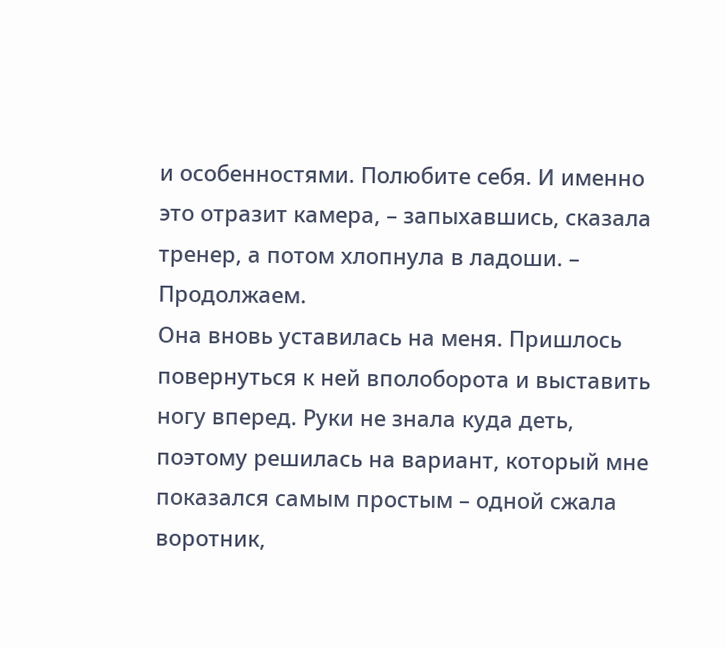и особенностями. Полюбите себя. И именно это отразит камера, – запыхавшись, сказала тренер, а потом хлопнула в ладоши. – Продолжаем.
Она вновь уставилась на меня. Пришлось повернуться к ней вполоборота и выставить ногу вперед. Руки не знала куда деть, поэтому решилась на вариант, который мне показался самым простым – одной сжала воротник,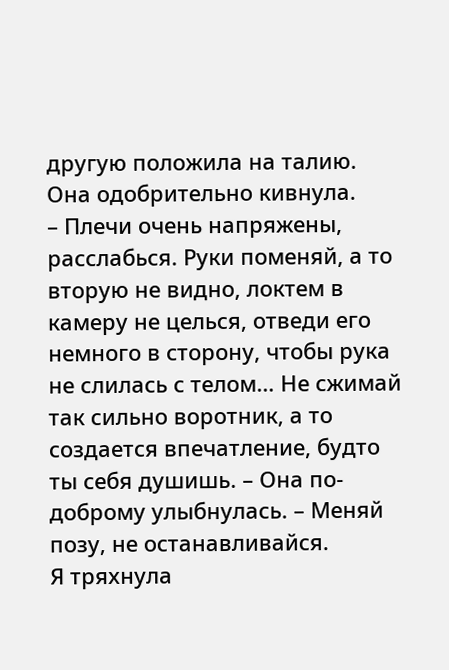другую положила на талию. Она одобрительно кивнула.
– Плечи очень напряжены, расслабься. Руки поменяй, а то вторую не видно, локтем в камеру не целься, отведи его немного в сторону, чтобы рука не слилась с телом… Не сжимай так сильно воротник, а то создается впечатление, будто ты себя душишь. – Она по-доброму улыбнулась. – Меняй позу, не останавливайся.
Я тряхнула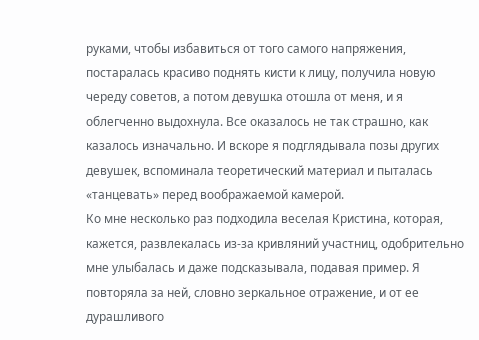руками, чтобы избавиться от того самого напряжения, постаралась красиво поднять кисти к лицу, получила новую череду советов, а потом девушка отошла от меня, и я облегченно выдохнула. Все оказалось не так страшно, как казалось изначально. И вскоре я подглядывала позы других девушек, вспоминала теоретический материал и пыталась «танцевать» перед воображаемой камерой.
Ко мне несколько раз подходила веселая Кристина, которая, кажется, развлекалась из-за кривляний участниц, одобрительно мне улыбалась и даже подсказывала, подавая пример. Я повторяла за ней, словно зеркальное отражение, и от ее дурашливого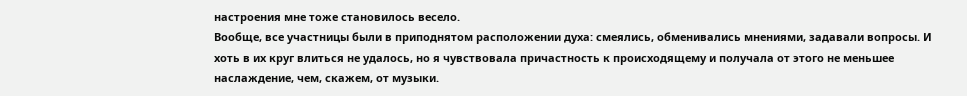настроения мне тоже становилось весело.
Вообще, все участницы были в приподнятом расположении духа: смеялись, обменивались мнениями, задавали вопросы. И хоть в их круг влиться не удалось, но я чувствовала причастность к происходящему и получала от этого не меньшее наслаждение, чем, скажем, от музыки.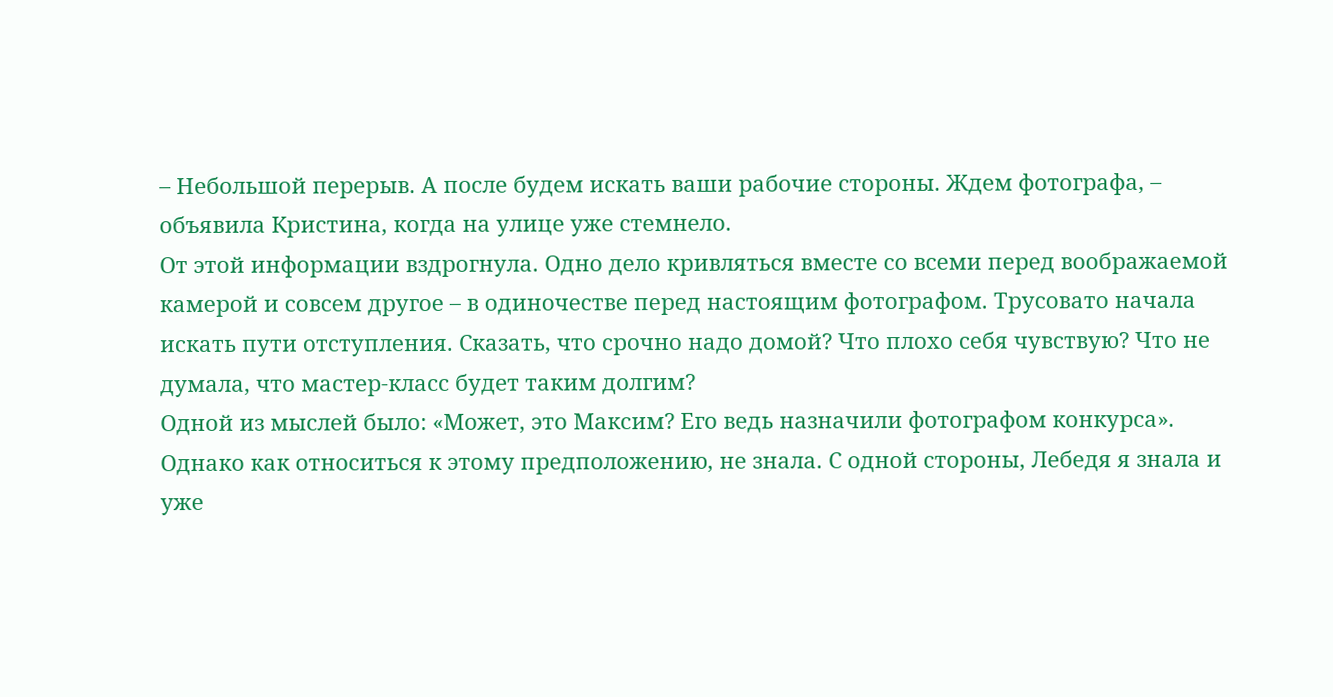– Небольшой перерыв. А после будем искать ваши рабочие стороны. Ждем фотографа, – объявила Кристина, когда на улице уже стемнело.
От этой информации вздрогнула. Одно дело кривляться вместе со всеми перед воображаемой камерой и совсем другое – в одиночестве перед настоящим фотографом. Трусовато начала искать пути отступления. Сказать, что срочно надо домой? Что плохо себя чувствую? Что не думала, что мастер-класс будет таким долгим?
Одной из мыслей было: «Может, это Максим? Его ведь назначили фотографом конкурса». Однако как относиться к этому предположению, не знала. С одной стороны, Лебедя я знала и уже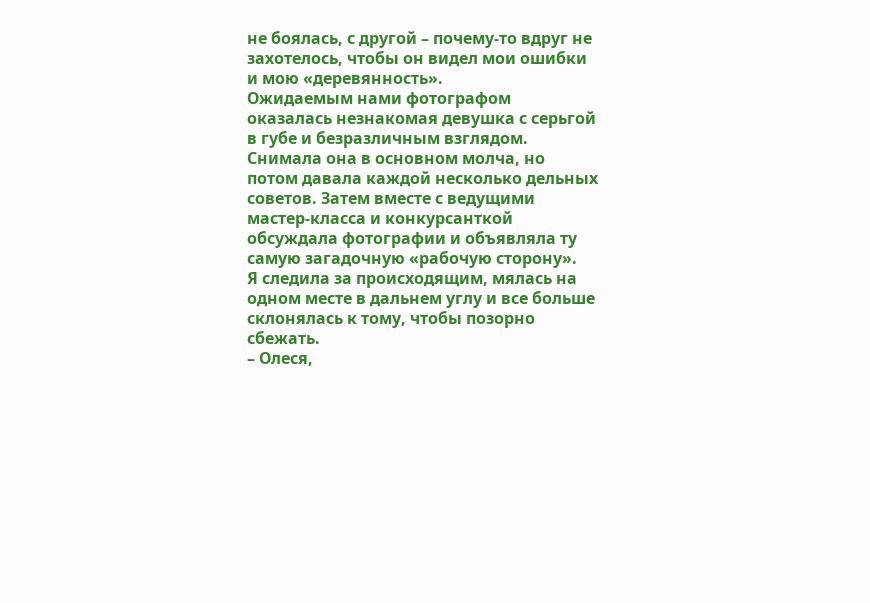не боялась, с другой – почему-то вдруг не захотелось, чтобы он видел мои ошибки и мою «деревянность».
Ожидаемым нами фотографом оказалась незнакомая девушка с серьгой в губе и безразличным взглядом. Снимала она в основном молча, но потом давала каждой несколько дельных советов. Затем вместе с ведущими мастер-класса и конкурсанткой обсуждала фотографии и объявляла ту самую загадочную «рабочую сторону».
Я следила за происходящим, мялась на одном месте в дальнем углу и все больше склонялась к тому, чтобы позорно сбежать.
– Олеся,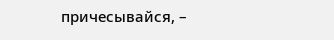причесывайся, –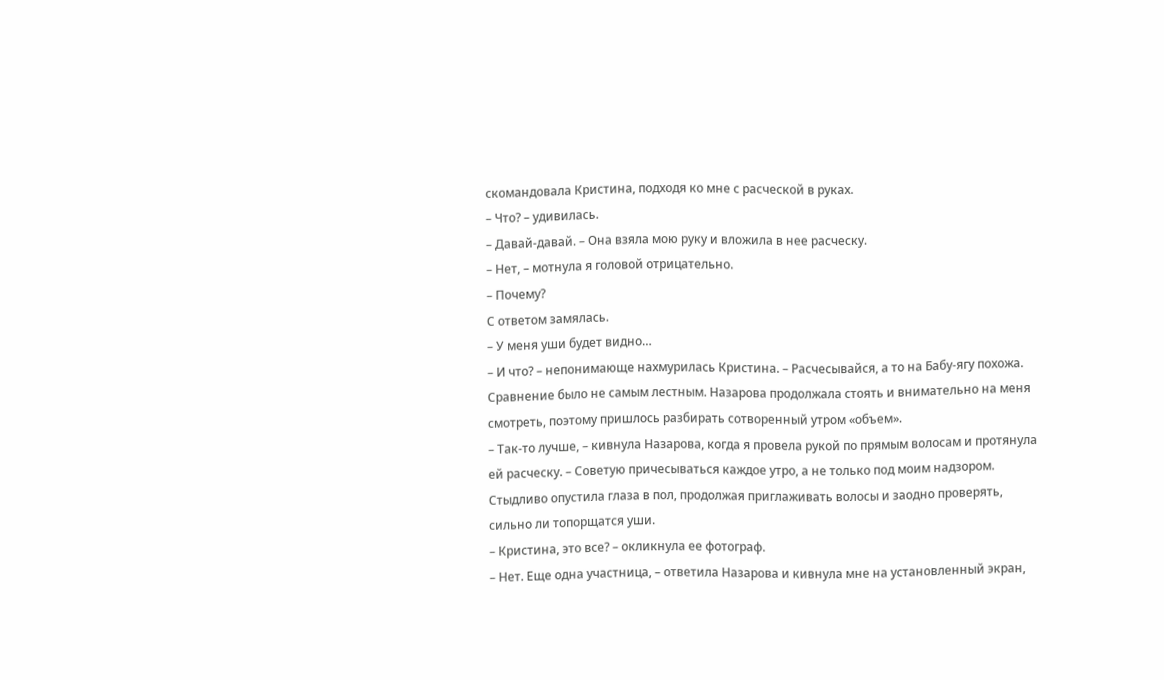скомандовала Кристина, подходя ко мне с расческой в руках.
– Что? – удивилась.
– Давай-давай. – Она взяла мою руку и вложила в нее расческу.
– Нет, – мотнула я головой отрицательно.
– Почему?
С ответом замялась.
– У меня уши будет видно…
– И что? – непонимающе нахмурилась Кристина. – Расчесывайся, а то на Бабу-ягу похожа.
Сравнение было не самым лестным. Назарова продолжала стоять и внимательно на меня смотреть, поэтому пришлось разбирать сотворенный утром «объем».
– Так-то лучше, – кивнула Назарова, когда я провела рукой по прямым волосам и протянула ей расческу. – Советую причесываться каждое утро, а не только под моим надзором.
Стыдливо опустила глаза в пол, продолжая приглаживать волосы и заодно проверять, сильно ли топорщатся уши.
– Кристина, это все? – окликнула ее фотограф.
– Нет. Еще одна участница, – ответила Назарова и кивнула мне на установленный экран,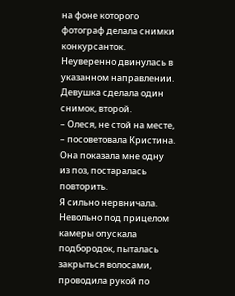на фоне которого фотограф делала снимки конкурсанток.
Неуверенно двинулась в указанном направлении. Девушка сделала один снимок, второй.
– Олеся, не стой на месте, – посоветовала Кристина. Она показала мне одну из поз, постаралась повторить.
Я сильно нервничала. Невольно под прицелом камеры опускала подбородок, пыталась закрыться волосами, проводила рукой по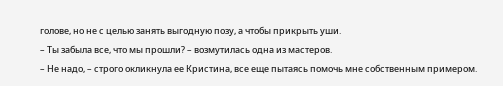голове, но не с целью занять выгодную позу, а чтобы прикрыть уши.
– Ты забыла все, что мы прошли? – возмутилась одна из мастеров.
– Не надо, – строго окликнула ее Кристина, все еще пытаясь помочь мне собственным примером.